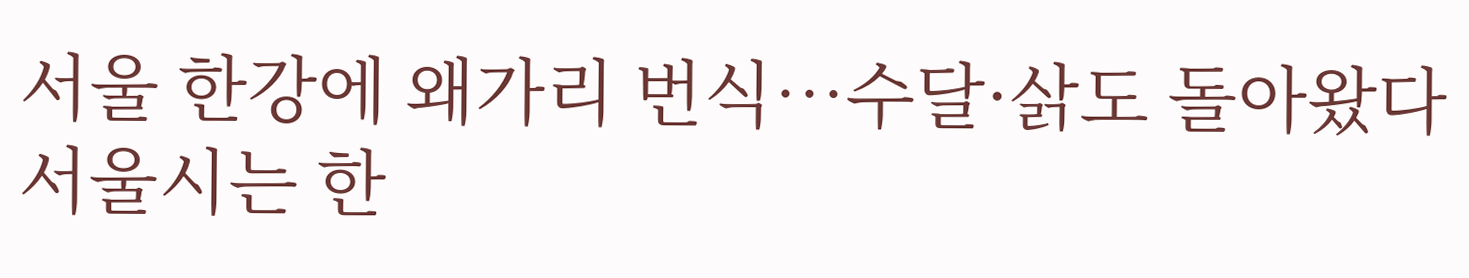서울 한강에 왜가리 번식…수달·삵도 돌아왔다
서울시는 한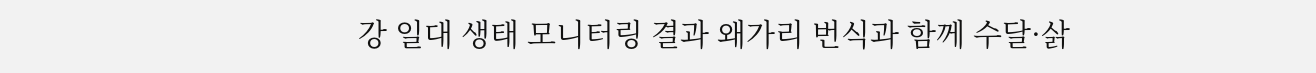강 일대 생태 모니터링 결과 왜가리 번식과 함께 수달·삵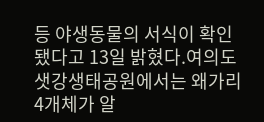등 야생동물의 서식이 확인됐다고 13일 밝혔다.여의도샛강생태공원에서는 왜가리 4개체가 알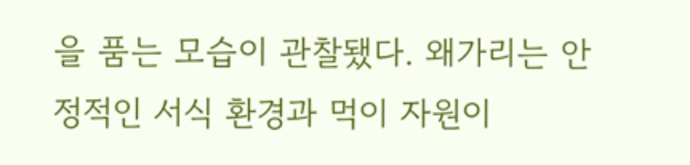을 품는 모습이 관찰됐다. 왜가리는 안정적인 서식 환경과 먹이 자원이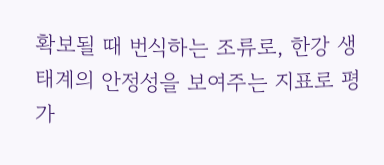확보될 때 번식하는 조류로, 한강 생태계의 안정성을 보여주는 지표로 평가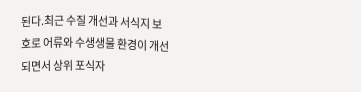된다.최근 수질 개선과 서식지 보호로 어류와 수생생물 환경이 개선되면서 상위 포식자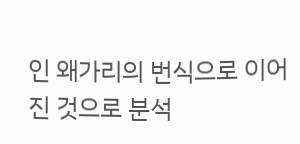인 왜가리의 번식으로 이어진 것으로 분석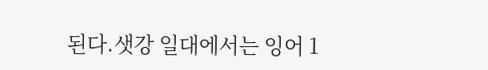된다.샛강 일대에서는 잉어 1